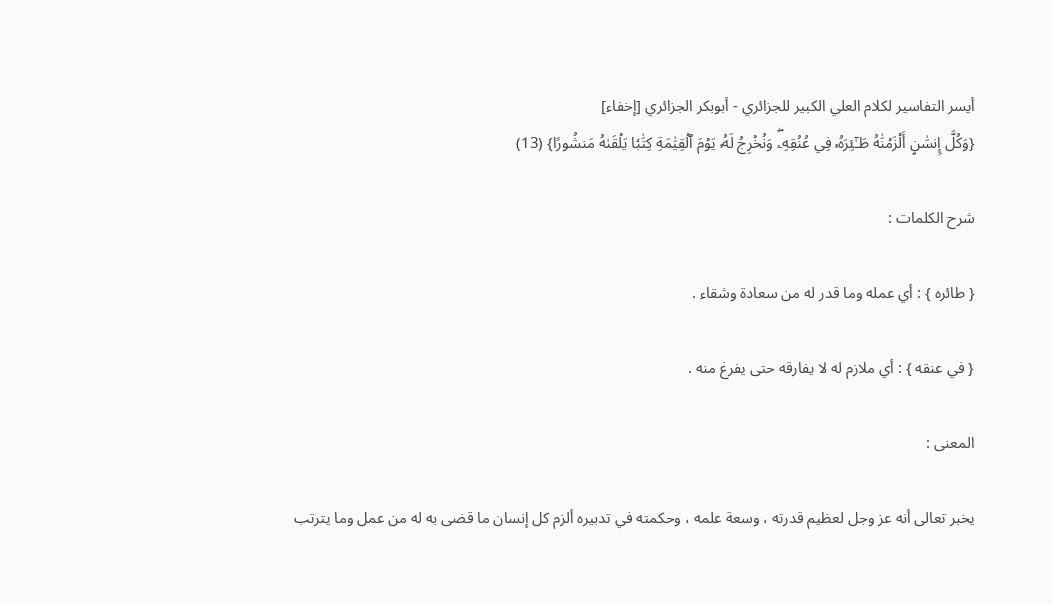أيسر التفاسير لكلام العلي الكبير للجزائري - أبوبكر الجزائري [إخفاء]
{وَكُلَّ إِنسَٰنٍ أَلۡزَمۡنَٰهُ طَـٰٓئِرَهُۥ فِي عُنُقِهِۦۖ وَنُخۡرِجُ لَهُۥ يَوۡمَ ٱلۡقِيَٰمَةِ كِتَٰبٗا يَلۡقَىٰهُ مَنشُورًا} (13)

شرح الكلمات :

{ طائره } : أي عمله وما قدر له من سعادة وشقاء .

{ في عنقه } : أي ملازم له لا يفارقه حتى يفرغ منه .

المعنى :

يخبر تعالى أنه عز وجل لعظيم قدرته ، وسعة علمه ، وحكمته في تدبيره ألزم كل إنسان ما قضى به له من عمل وما يترتب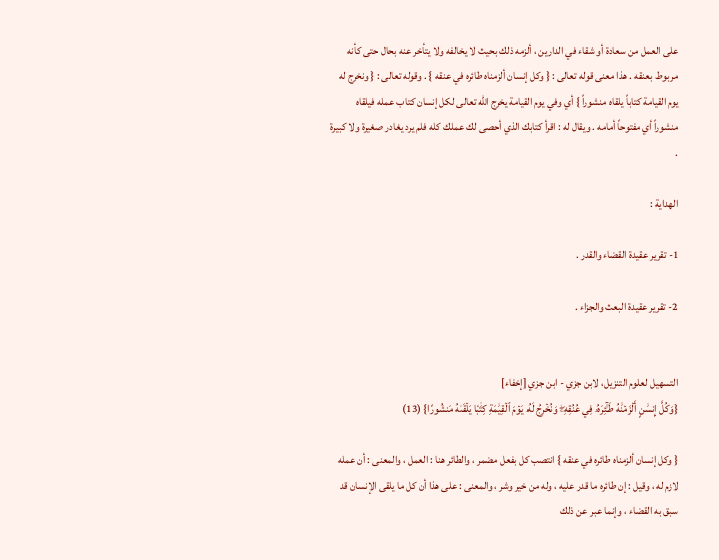على العمل من سعادة أو شقاء في الدارين ، ألزمه ذلك بحيث لا يخالفه ولا يتأخر عنه بحال حتى كأنه مربوط بعنقه . هذا معنى قوله تعالى : { وكل إنسان ألزمناه طائره في عنقه } . وقوله تعالى : { ونخرج له يوم القيامة كتاباً يلقاه منشوراً } أي وفي يوم القيامة يخرج الله تعالى لكل إنسان كتاب عمله فيلقاه منشوراً أي مفتوحاً أمامه . ويقال له : اقرأ كتابك الذي أحصى لك عملك كله فلم يرد يغادر صغيرة ولا كبيرة .

الهداية :

1- تقرير عقيدة القضاء والقدر .

2- تقرير عقيدة البعث والجزاء .


التسهيل لعلوم التنزيل، لابن جزي - ابن جزي [إخفاء]
{وَكُلَّ إِنسَٰنٍ أَلۡزَمۡنَٰهُ طَـٰٓئِرَهُۥ فِي عُنُقِهِۦۖ وَنُخۡرِجُ لَهُۥ يَوۡمَ ٱلۡقِيَٰمَةِ كِتَٰبٗا يَلۡقَىٰهُ مَنشُورًا} (13)

{ وكل إنسان ألزمناه طائره في عنقه } انتصب كل بفعل مضمر ، والطائر هنا : العمل ، والمعنى : أن عمله لازم له ، وقيل : إن طائره ما قدر عليه ، وله من خير وشر ، والمعنى : على هذا أن كل ما يلقى الإنسان قد سبق به القضاء ، وإنما عبر عن ذلك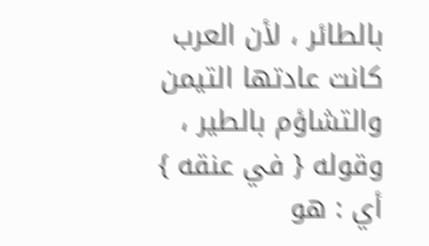بالطائر ، لأن العرب كانت عادتها التيمن والتشاؤم بالطير ، وقوله { في عنقه } أي : هو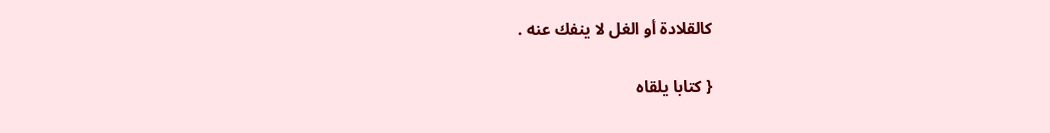كالقلادة أو الغل لا ينفك عنه .

{ كتابا يلقاه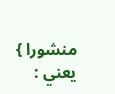منشورا } يعني :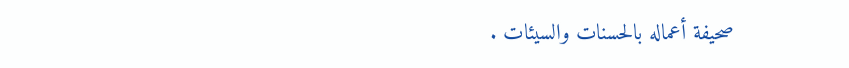صحيفة أعماله بالحسنات والسيئات .